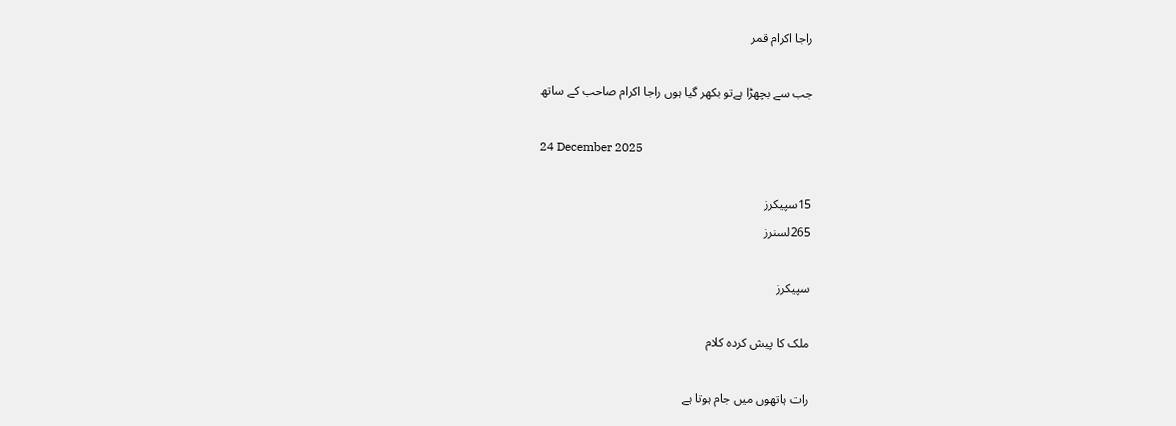راجا اکرام قمر

جب سے بچھڑا ہےتو بکھر گیا ہوں راجا اکرام صاحب کے ساتھ

24 December 2025

15سپیکرز
265لسنرز

سپیکرز

ملک کا پیش کردہ کلام

رات ہاتھوں میں جام ہوتا ہے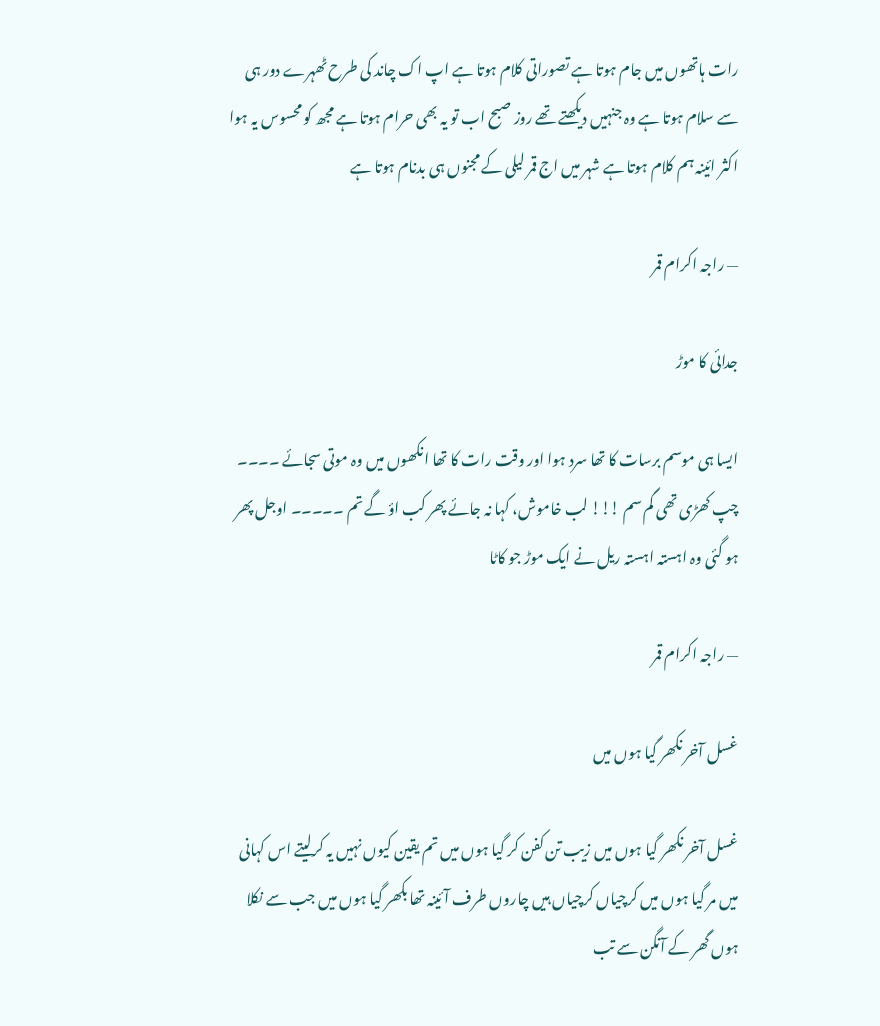رات ہاتھوں میں جام ہوتا ہے تصوراتی کلام ہوتا ہے اپ اک چاند کی طرح ٹھہرے دور ہی سے سلام ہوتا ہے وہ جنہیں دیکھتے تھے روز صبح اب تو یہ بھی حرام ہوتا ہے مجھ کو محسوس یہ ہوا اکثر ائینہ ہم کلام ہوتا ہے شہر میں اج قمر لیلی کے مجنوں ہی بدنام ہوتا ہے

— راجہ اکرام قمر

جدائی کا موڑ

ایسا ہی موسم برسات کا تھا سرد ہوا اور وقت رات کا تھا انکھوں میں وہ موتی سجائے ۔۔۔۔ چپ کھڑی تھی گم سم !!! لب خاموش، کہا نہ جائے پھر کب اؤ گے تم ۔۔۔۔۔ اوجل پھر ہو گئی وہ اہستہ اہستہ ریل نے ایک موڑ جو کاٹا

— راجہ اکرام قمر

غسل آخر نکھر گیا ہوں میں

غسل آخر نکھر گیا ہوں میں زیب تن کفن کر گیا ہوں میں تم یقین کیوں نہیں یہ کرلیتے اس کہانی میں مر گیا ہوں میں کرچیاں کرچیاں ہیں چاروں طرف آئینہ تھا بکھر گیا ہوں میں جب سے نکلا ہوں گھر کے آنگن سے تب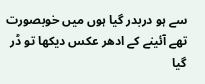سے ہو دربدر گیا ہوں میں خوبصورت تھے آئینے کے ادھر عکس دیکھا تو ڈر گیا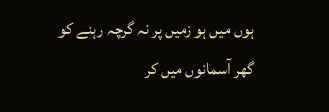ہوں میں ہو زمیں پر نہ گرچہ رہنے کو گھر آسمانوں میں کر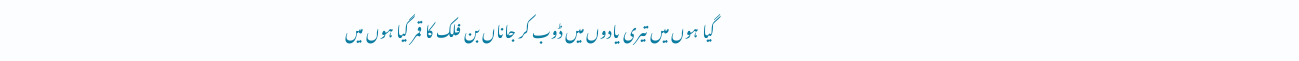گیا ہوں میں تیری یادوں میں ڈوب کر جاناں بن فلک کا قمر گیا ہوں میں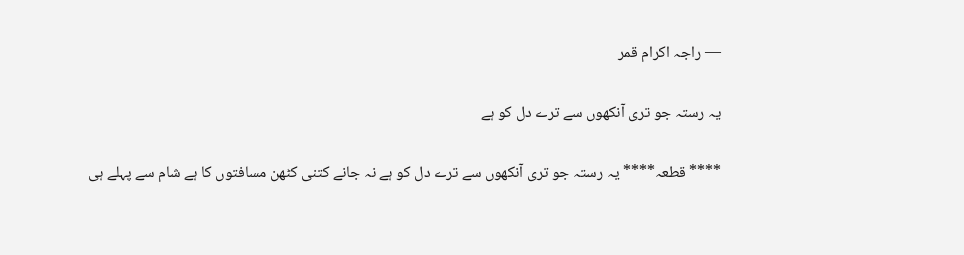— راجہ اکرام قمر

یہ رستہ جو تری آنکھوں سے ترے دل کو ہے

**** قطعہ**** یہ رستہ جو تری آنکھوں سے ترے دل کو ہے نہ جانے کتنی کٹھن مسافتوں کا ہے شام سے پہلے ہی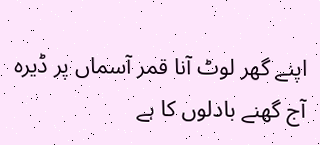اپنے گھر لوٹ آنا قمر آسماں پر ڈیرہ آج گھنے بادلوں کا ہے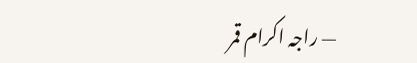— راجہ اکرام قمر